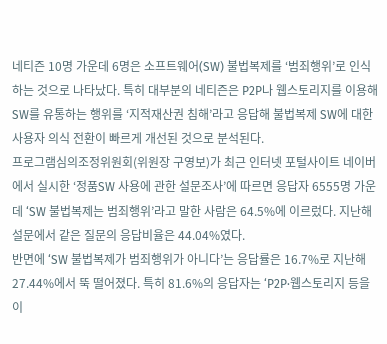네티즌 10명 가운데 6명은 소프트웨어(SW) 불법복제를 ‘범죄행위’로 인식하는 것으로 나타났다. 특히 대부분의 네티즌은 P2P나 웹스토리지를 이용해 SW를 유통하는 행위를 ‘지적재산권 침해’라고 응답해 불법복제 SW에 대한 사용자 의식 전환이 빠르게 개선된 것으로 분석된다.
프로그램심의조정위원회(위원장 구영보)가 최근 인터넷 포털사이트 네이버에서 실시한 ‘정품SW 사용에 관한 설문조사’에 따르면 응답자 6555명 가운데 ‘SW 불법복제는 범죄행위’라고 말한 사람은 64.5%에 이르렀다. 지난해 설문에서 같은 질문의 응답비율은 44.04%였다.
반면에 ‘SW 불법복제가 범죄행위가 아니다’는 응답률은 16.7%로 지난해 27.44%에서 뚝 떨어졌다. 특히 81.6%의 응답자는 ‘P2P·웹스토리지 등을 이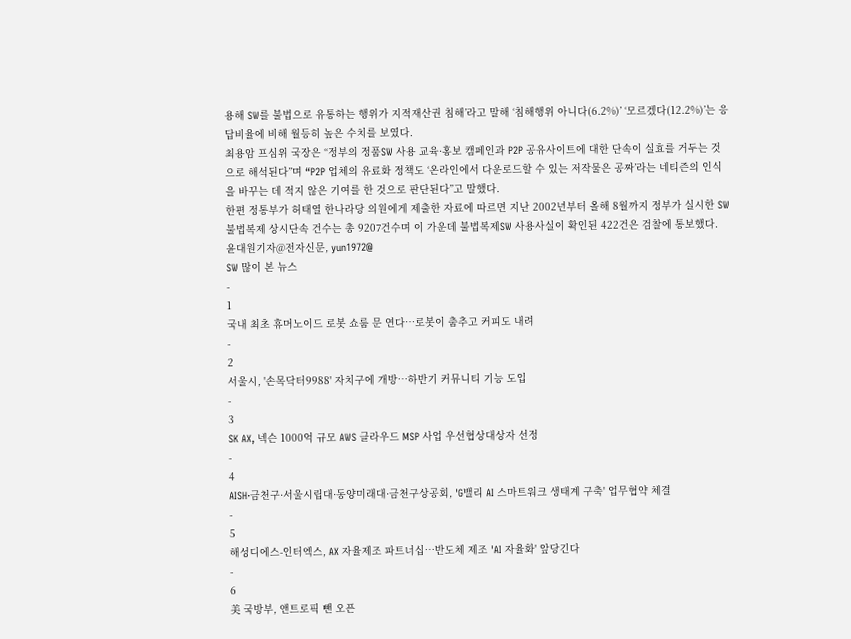용해 SW를 불법으로 유통하는 행위가 지적재산권 침해’라고 말해 ‘침해행위 아니다(6.2%)’ ‘모르겠다(12.2%)’는 응답비율에 비해 월등히 높은 수치를 보였다.
최용암 프심위 국장은 “정부의 정품SW 사용 교육·홍보 캠페인과 P2P 공유사이트에 대한 단속이 실효를 거두는 것으로 해석된다”며 “P2P 업체의 유료화 정책도 ‘온라인에서 다운로드할 수 있는 저작물은 공짜’라는 네티즌의 인식을 바꾸는 데 적지 않은 기여를 한 것으로 판단된다”고 말했다.
한편 정통부가 허태열 한나라당 의원에게 제출한 자료에 따르면 지난 2002년부터 올해 8월까지 정부가 실시한 SW불법복제 상시단속 건수는 총 9207건수며 이 가운데 불법복제SW 사용사실이 확인된 422건은 검찰에 통보했다.
윤대원기자@전자신문, yun1972@
SW 많이 본 뉴스
-
1
국내 최초 휴머노이드 로봇 쇼룸 문 연다…로봇이 춤추고 커피도 내려
-
2
서울시, '손목닥터9988' 자치구에 개방…하반기 커뮤니티 기능 도입
-
3
SK AX, 넥슨 1000억 규모 AWS 클라우드 MSP 사업 우선협상대상자 선정
-
4
AISH·금천구·서울시립대·동양미래대·금천구상공회, 'G밸리 AI 스마트워크 생태계 구축' 업무협약 체결
-
5
해성디에스-인터엑스, AX 자율제조 파트너십…반도체 제조 'AI 자율화' 앞당긴다
-
6
美 국방부, 앤트로픽 뺀 오픈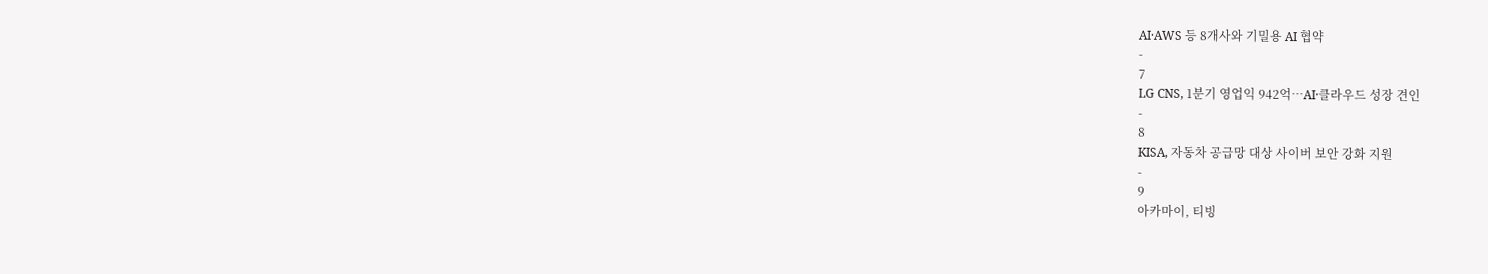AI·AWS 등 8개사와 기밀용 AI 협약
-
7
LG CNS, 1분기 영업익 942억…AI·클라우드 성장 견인
-
8
KISA, 자동차 공급망 대상 사이버 보안 강화 지원
-
9
아카마이, 티빙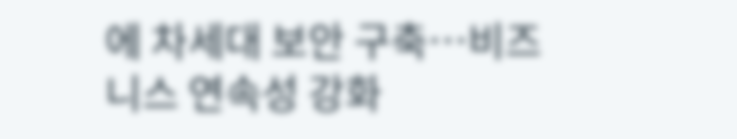에 차세대 보안 구축…비즈니스 연속성 강화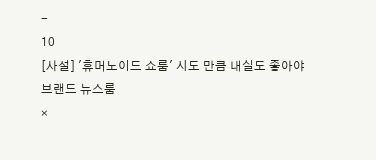-
10
[사설] '휴머노이드 쇼룸' 시도 만큼 내실도 좋아야
브랜드 뉴스룸
×